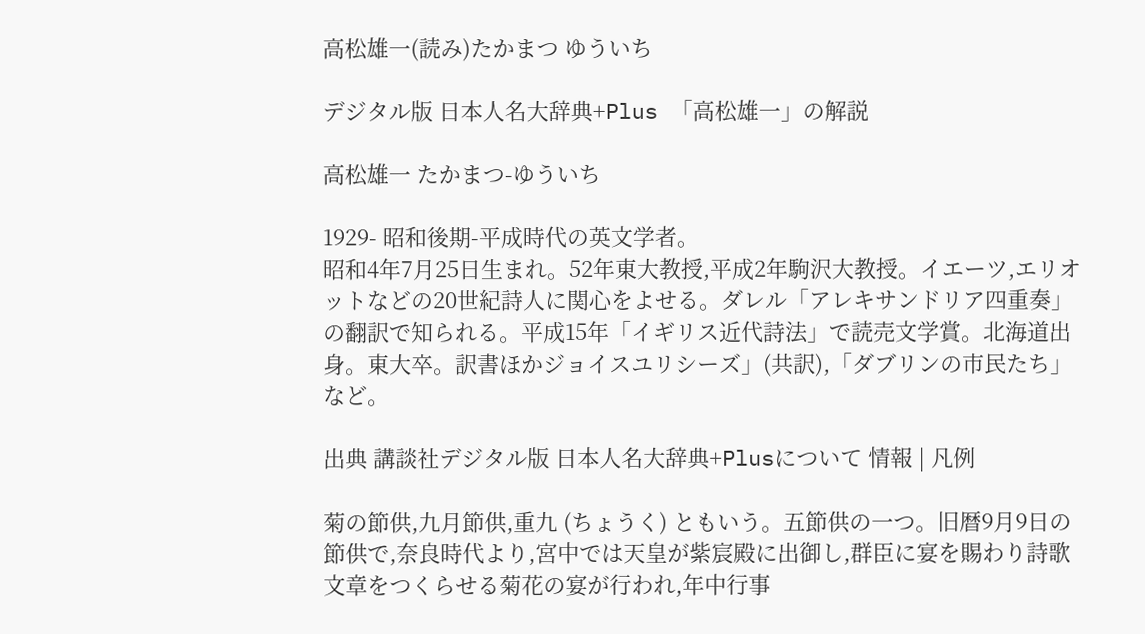高松雄一(読み)たかまつ ゆういち

デジタル版 日本人名大辞典+Plus 「高松雄一」の解説

高松雄一 たかまつ-ゆういち

1929- 昭和後期-平成時代の英文学者。
昭和4年7月25日生まれ。52年東大教授,平成2年駒沢大教授。イエーツ,エリオットなどの20世紀詩人に関心をよせる。ダレル「アレキサンドリア四重奏」の翻訳で知られる。平成15年「イギリス近代詩法」で読売文学賞。北海道出身。東大卒。訳書ほかジョイスユリシーズ」(共訳),「ダブリンの市民たち」など。

出典 講談社デジタル版 日本人名大辞典+Plusについて 情報 | 凡例

菊の節供,九月節供,重九 (ちょうく) ともいう。五節供の一つ。旧暦9月9日の節供で,奈良時代より,宮中では天皇が紫宸殿に出御し,群臣に宴を賜わり詩歌文章をつくらせる菊花の宴が行われ,年中行事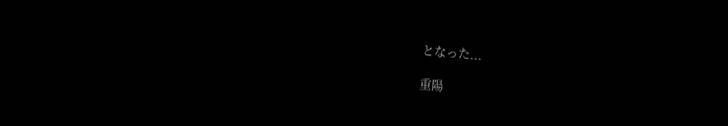となった...

重陽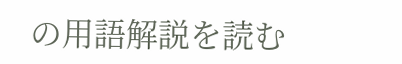の用語解説を読む